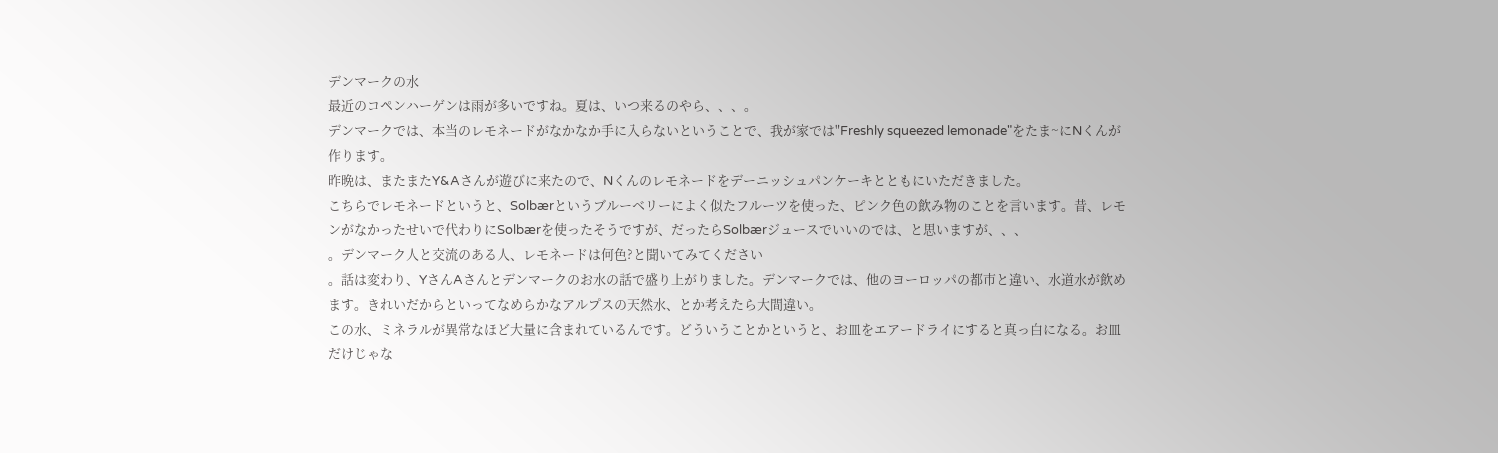デンマークの水
最近のコペンハーゲンは雨が多いですね。夏は、いつ来るのやら、、、。
デンマークでは、本当のレモネードがなかなか手に入らないということで、我が家では"Freshly squeezed lemonade"をたま~にNくんが作ります。
昨晩は、またまたY&Aさんが遊びに来たので、Nくんのレモネードをデーニッシュパンケーキとともにいただきました。
こちらでレモネードというと、Solbærというブルーベリーによく似たフルーツを使った、ピンク色の飲み物のことを言います。昔、レモンがなかったせいで代わりにSolbærを使ったそうですが、だったらSolbærジュースでいいのでは、と思いますが、、、
。デンマーク人と交流のある人、レモネードは何色?と聞いてみてください
。話は変わり、YさんAさんとデンマークのお水の話で盛り上がりました。デンマークでは、他のヨーロッパの都市と違い、水道水が飲めます。きれいだからといってなめらかなアルプスの天然水、とか考えたら大間違い。
この水、ミネラルが異常なほど大量に含まれているんです。どういうことかというと、お皿をエアードライにすると真っ白になる。お皿だけじゃな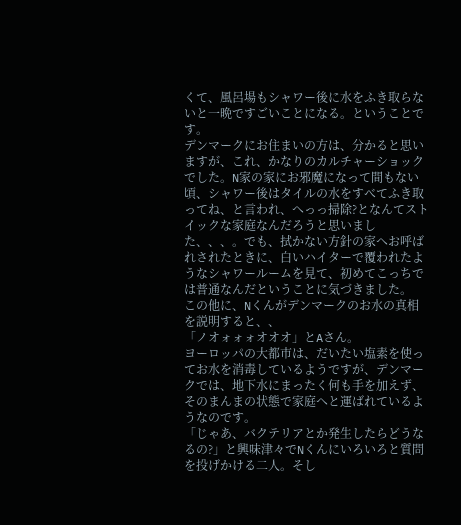くて、風呂場もシャワー後に水をふき取らないと一晩ですごいことになる。ということです。
デンマークにお住まいの方は、分かると思いますが、これ、かなりのカルチャーショックでした。N家の家にお邪魔になって間もない頃、シャワー後はタイルの水をすべてふき取ってね、と言われ、へっっ掃除?となんてストイックな家庭なんだろうと思いました、、、。でも、拭かない方針の家へお呼ばれされたときに、白いハイターで覆われたようなシャワールームを見て、初めてこっちでは普通なんだということに気づきました。
この他に、Nくんがデンマークのお水の真相を説明すると、、
「ノオォォォオオオ」とAさん。
ヨーロッパの大都市は、だいたい塩素を使ってお水を消毒しているようですが、デンマークでは、地下水にまったく何も手を加えず、そのまんまの状態で家庭へと運ばれているようなのです。
「じゃあ、バクテリアとか発生したらどうなるの?」と興味津々でNくんにいろいろと質問を投げかける二人。そし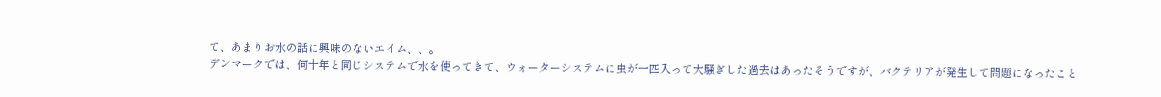て、あまりお水の話に興味のないエイム、、。
デンマークでは、何十年と同じシステムで水を使ってきて、ウォーターシステムに虫が一匹入って大騒ぎした過去はあったそうですが、バクテリアが発生して問題になったこと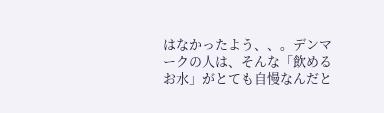はなかったよう、、。デンマークの人は、そんな「飲めるお水」がとても自慢なんだと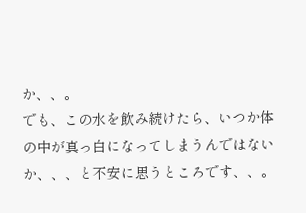か、、。
でも、この水を飲み続けたら、いつか体の中が真っ白になってしまうんではないか、、、と不安に思うところです、、。